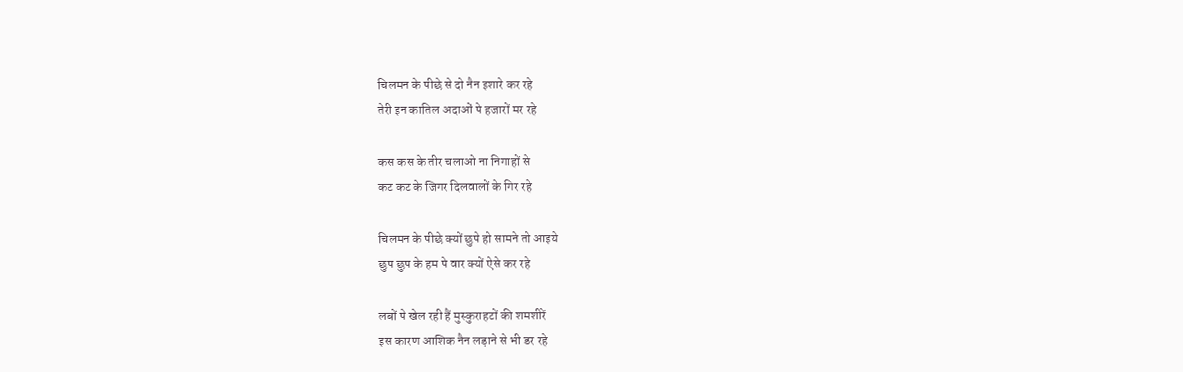चिलमन के पीछे से दो नैन इशारे कर रहे
तेरी इन कातिल अदाओं पे हजारों मर रहे

कस कस के तीर चलाओ ना निगाहों से
कट कट के जिगर दिलवालों के गिर रहे

चिलमन के पीछे क्यों छुपे हो सामने तो आइये
छुप छुप के हम पे वार क्यों ऐसे कर रहे

लबों पे खेल रही हैं मुस्कुराहटों की शमशीरें
इस कारण आशिक नैन लड़ाने से भी डर रहे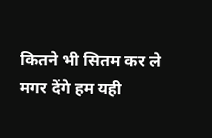कितने भी सितम कर ले मगर देंगे हम यही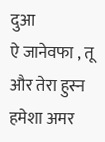दुआ
ऐ जानेवफा , तू और तेरा हुस्न हमेशा अमर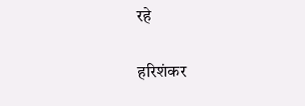रहे

हरिशंकर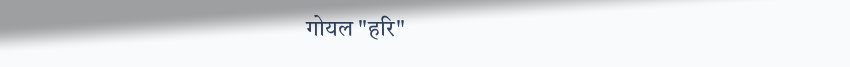गोयल "हरि"